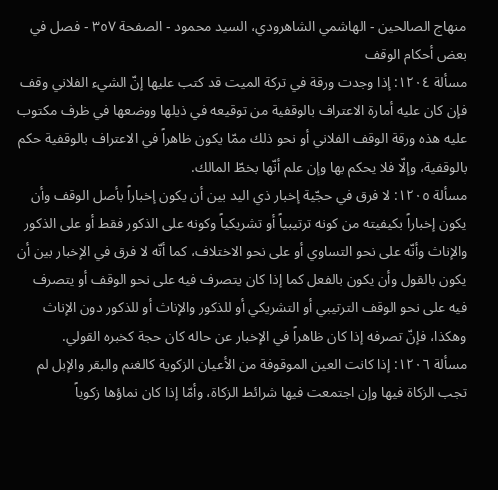منهاج الصالحين - الهاشمي الشاهرودي، السيد محمود - الصفحة ٣٥٧ - فصل في بعض أحكام الوقف
مسألة ١٢٠٤: إذا وجدت ورقة في تركة الميت قد كتب عليها إنّ الشيء الفلاني وقف فإن كان عليه أمارة الاعتراف بالوقفية من توقيعه في ذيلها ووضعها في ظرف مكتوب عليه هذه ورقة الوقف الفلاني أو نحو ذلك ممّا يكون ظاهراً في الاعتراف بالوقفية حكم بالوقفية، وإلّا فلا يحكم بها وإن علم أنّها بخطّ المالك.
مسألة ١٢٠٥: لا فرق في حجّية إخبار ذي اليد بين أن يكون إخباراً بأصل الوقف وأن يكون إخباراً بكيفيته من كونه ترتيبياً أو تشريكياً وكونه على الذكور فقط أو على الذكور والإناث وأنّه على نحو التساوي أو على نحو الاختلاف، كما أنّه لا فرق في الإخبار بين أن يكون بالقول وأن يكون بالفعل كما إذا كان يتصرف فيه على نحو الوقف أو يتصرف فيه على نحو الوقف الترتيبي أو التشريكي أو للذكور والإناث أو للذكور دون الإناث وهكذا، فإنّ تصرفه إذا كان ظاهراً في الإخبار عن حاله كان حجة كخبره القولي.
مسألة ١٢٠٦: إذا كانت العين الموقوفة من الأعيان الزكوية كالغنم والبقر والإبل لم تجب الزكاة فيها وإن اجتمعت فيها شرائط الزكاة، وأمّا إذا كان نماؤها زكوياً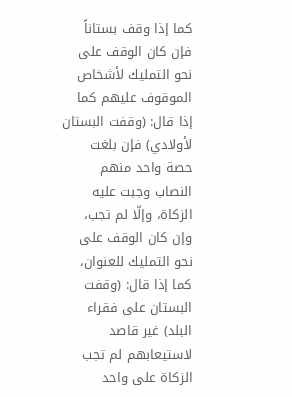كما إذا وقف بستاناً فإن كان الوقف على نحو التمليك لأشخاص الموقوف عليهم كما إذا قال: (وقفت البستان لأولادي) فإن بلغت حصة واحد منهم النصاب وجبت عليه الزكاة، وإلّا لم تجب، وإن كان الوقف على نحو التمليك للعنوان، كما إذا قال: (وقفت البستان على فقراء البلد) غير قاصد لاستيعابهم لم تجب الزكاة على واحد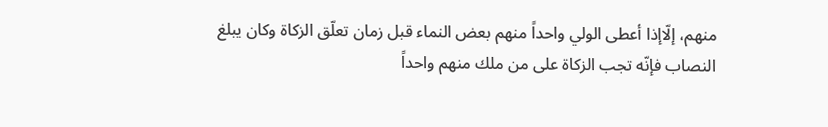منهم، إلّاإذا أعطى الولي واحداً منهم بعض النماء قبل زمان تعلّق الزكاة وكان يبلغ النصاب فإنّه تجب الزكاة على من ملك منهم واحداً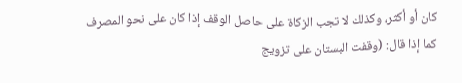كان أو أكثر، وكذلك لا تجب الزكاة على حاصل الوقف إذا كان على نحو المصرف كما إذا قال: (وقفت البستان على تزويج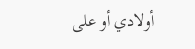أولادي أو على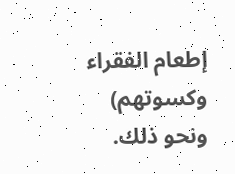إطعام الفقراء وكسوتهم) ونحو ذلك.